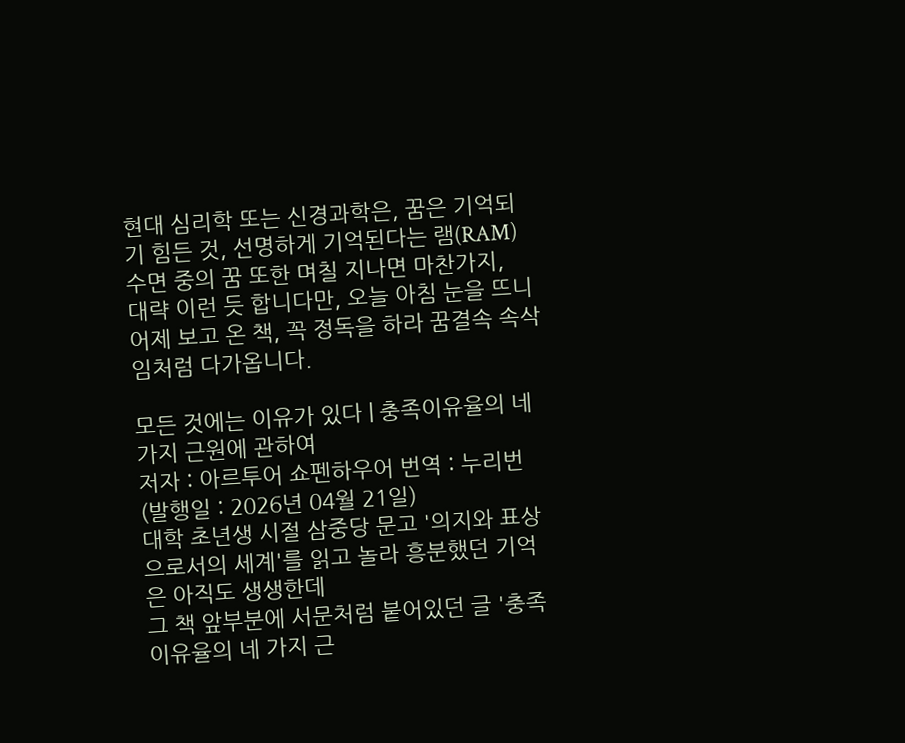현대 심리학 또는 신경과학은, 꿈은 기억되기 힘든 것, 선명하게 기억된다는 램(RAM) 수면 중의 꿈 또한 며칠 지나면 마찬가지,
대략 이런 듯 합니다만, 오늘 아침 눈을 뜨니 어제 보고 온 책, 꼭 정독을 하라 꿈결속 속삭임처럼 다가옵니다.

모든 것에는 이유가 있다 | 충족이유율의 네 가지 근원에 관하여
저자 : 아르투어 쇼펜하우어 번역 : 누리번 (발행일 : 2026년 04월 21일)
대학 초년생 시절 삼중당 문고 '의지와 표상으로서의 세계'를 읽고 놀라 흥분했던 기억은 아직도 생생한데
그 책 앞부분에 서문처럼 붙어있던 글 '충족이유율의 네 가지 근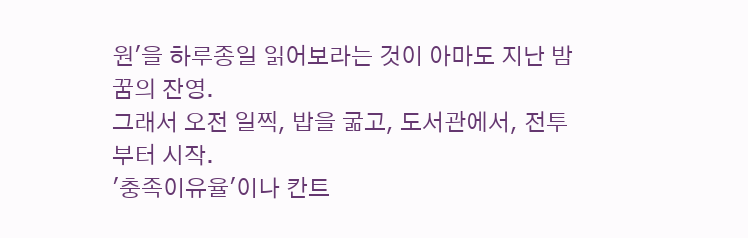원'을 하루종일 읽어보라는 것이 아마도 지난 밤 꿈의 잔영.
그래서 오전 일찍, 밥을 굶고, 도서관에서, 전투부터 시작.
'충족이유율'이나 칸트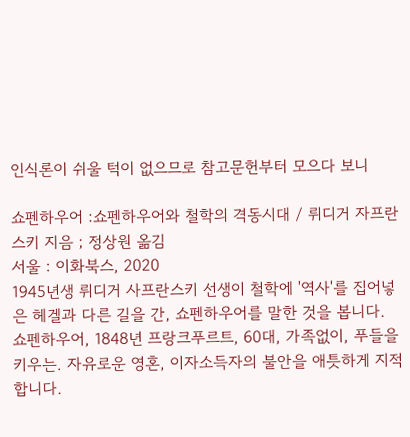인식론이 쉬울 턱이 없으므로 참고문헌부터 모으다 보니

쇼펜하우어 :쇼펜하우어와 철학의 격동시대 / 뤼디거 자프란스키 지음 ; 정상원 옮김
서울 : 이화북스, 2020
1945년생 뤼디거 사프란스키 선생이 철학에 '역사'를 집어넣은 헤겔과 다른 길을 간, 쇼펜하우어를 말한 것을 봅니다.
쇼펜하우어, 1848년 프랑크푸르트, 60대, 가족없이, 푸들을 키우는. 자유로운 영혼, 이자소득자의 불안을 애틋하게 지적합니다.